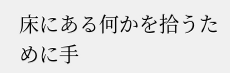床にある何かを拾うために手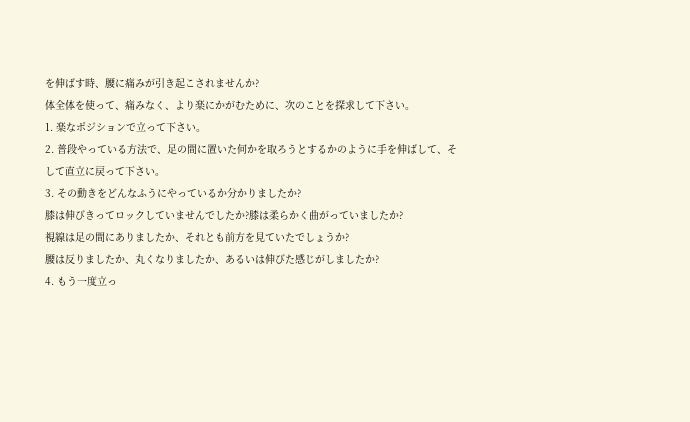を伸ばす時、腰に痛みが引き起こされませんか?
体全体を使って、痛みなく、より楽にかがむために、次のことを探求して下さい。
1. 楽なポジションで立って下さい。
2. 普段やっている方法で、足の間に置いた何かを取ろうとするかのように手を伸ばして、そして直立に戻って下さい。
3. その動きをどんなふうにやっているか分かりましたか?
膝は伸びきってロックしていませんでしたか?膝は柔らかく曲がっていましたか?
視線は足の間にありましたか、それとも前方を見ていたでしょうか?
腰は反りましたか、丸くなりましたか、あるいは伸びた感じがしましたか?
4. もう一度立っ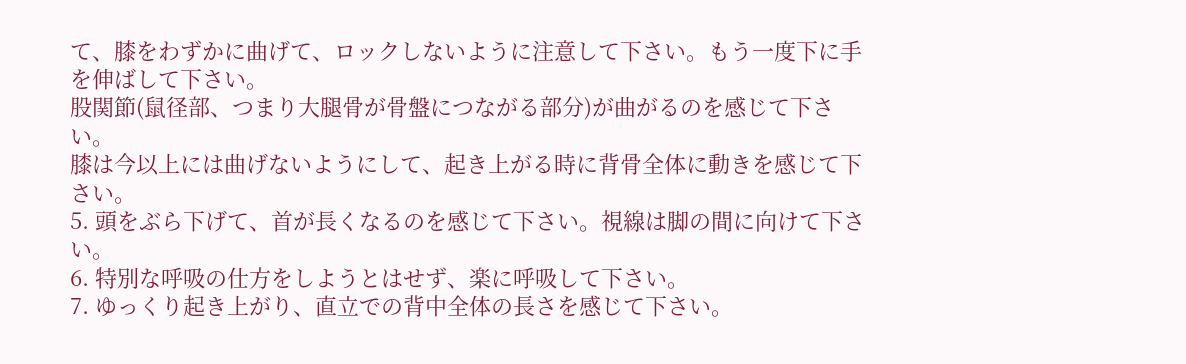て、膝をわずかに曲げて、ロックしないように注意して下さい。もう一度下に手を伸ばして下さい。
股関節(鼠径部、つまり大腿骨が骨盤につながる部分)が曲がるのを感じて下さい。
膝は今以上には曲げないようにして、起き上がる時に背骨全体に動きを感じて下さい。
5. 頭をぶら下げて、首が長くなるのを感じて下さい。視線は脚の間に向けて下さい。
6. 特別な呼吸の仕方をしようとはせず、楽に呼吸して下さい。
7. ゆっくり起き上がり、直立での背中全体の長さを感じて下さい。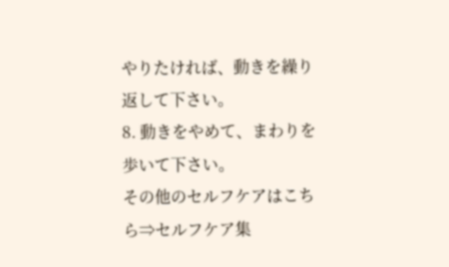やりたければ、動きを繰り返して下さい。
8. 動きをやめて、まわりを歩いて下さい。
その他のセルフケアはこちら⇒セルフケア集